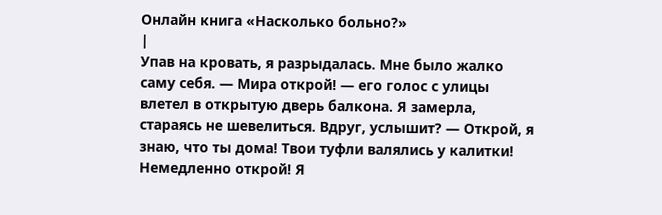Онлайн книга «Насколько больно?»
|
Упав на кровать, я разрыдалась. Мне было жалко саму себя. — Мира открой! — его голос с улицы влетел в открытую дверь балкона. Я замерла, стараясь не шевелиться. Вдруг, услышит? — Открой, я знаю, что ты дома! Твои туфли валялись у калитки! Немедленно открой! Я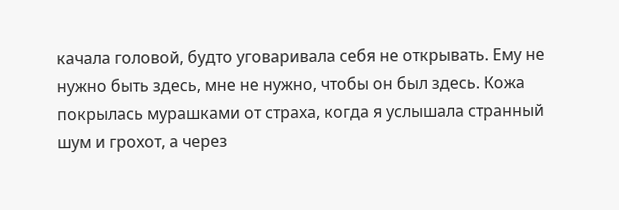качала головой, будто уговаривала себя не открывать. Ему не нужно быть здесь, мне не нужно, чтобы он был здесь. Кожа покрылась мурашками от страха, когда я услышала странный шум и грохот, а через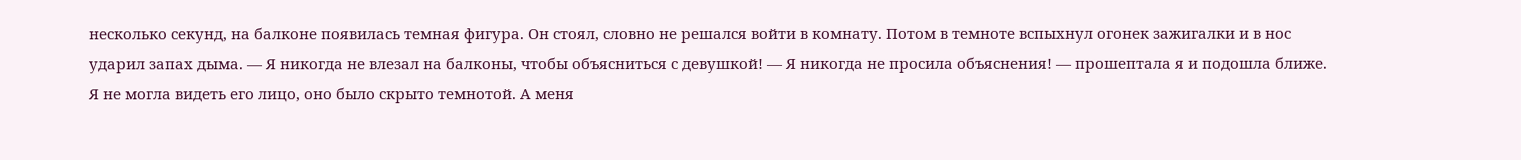несколько секунд, на балконе появилась темная фигура. Он стоял, словно не решался войти в комнату. Потом в темноте вспыхнул огонек зажигалки и в нос ударил запах дыма. — Я никогда не влезал на балконы, чтобы объясниться с девушкой! — Я никогда не просила объяснения! — прошептала я и подошла ближе. Я не могла видеть его лицо, оно было скрыто темнотой. А меня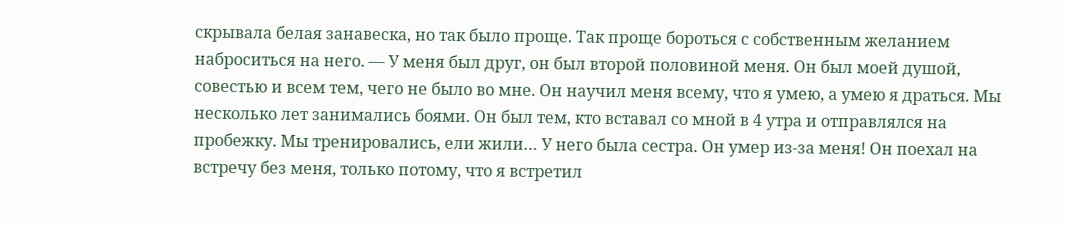скрывала белая занавеска, но так было проще. Так проще бороться с собственным желанием наброситься на него. — У меня был друг, он был второй половиной меня. Он был моей душой, совестью и всем тем, чего не было во мне. Он научил меня всему, что я умею, а умею я драться. Мы несколько лет занимались боями. Он был тем, кто вставал со мной в 4 утра и отправлялся на пробежку. Мы тренировались, ели жили… У него была сестра. Он умер из-за меня! Он поехал на встречу без меня, только потому, что я встретил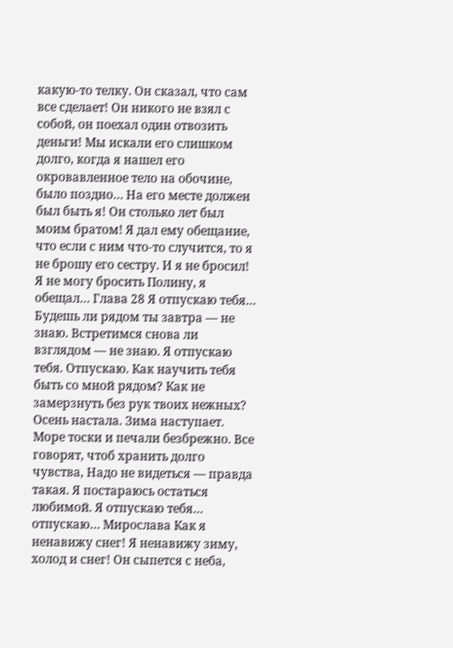какую-то телку. Он сказал, что сам все сделает! Он никого не взял с собой, он поехал один отвозить деньги! Мы искали его слишком долго, когда я нашел его окровавленное тело на обочине, было поздно… На его месте должен был быть я! Он столько лет был моим братом! Я дал ему обещание, что если с ним что-то случится, то я не брошу его сестру. И я не бросил! Я не могу бросить Полину, я обещал… Глава 28 Я отпускаю тебя… Будешь ли рядом ты завтра — не знаю. Встретимся снова ли взглядом — не знаю. Я отпускаю тебя. Отпускаю. Как научить тебя быть со мной рядом? Как не замерзнуть без рук твоих нежных? Осень настала. Зима наступает. Море тоски и печали безбрежно. Все говорят, чтоб хранить долго чувства, Надо не видеться — правда такая. Я постараюсь остаться любимой. Я отпускаю тебя… отпускаю… Мирослава Как я ненавижу снег! Я ненавижу зиму, холод и снег! Он сыпется с неба,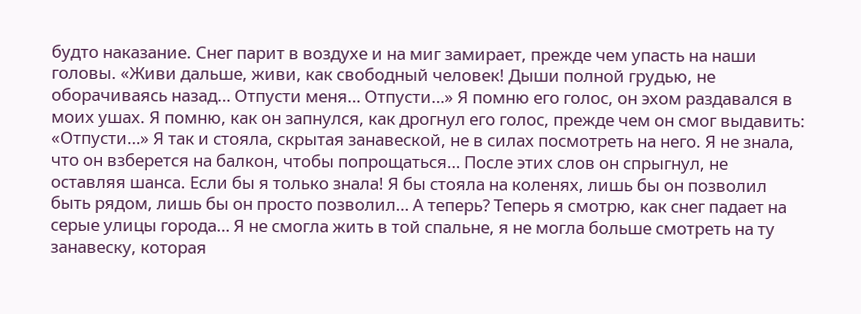будто наказание. Снег парит в воздухе и на миг замирает, прежде чем упасть на наши головы. «Живи дальше, живи, как свободный человек! Дыши полной грудью, не оборачиваясь назад… Отпусти меня… Отпусти…» Я помню его голос, он эхом раздавался в моих ушах. Я помню, как он запнулся, как дрогнул его голос, прежде чем он смог выдавить: «Отпусти…» Я так и стояла, скрытая занавеской, не в силах посмотреть на него. Я не знала, что он взберется на балкон, чтобы попрощаться… После этих слов он спрыгнул, не оставляя шанса. Если бы я только знала! Я бы стояла на коленях, лишь бы он позволил быть рядом, лишь бы он просто позволил… А теперь? Теперь я смотрю, как снег падает на серые улицы города… Я не смогла жить в той спальне, я не могла больше смотреть на ту занавеску, которая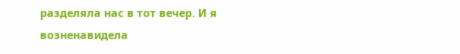разделяла нас в тот вечер. И я возненавидела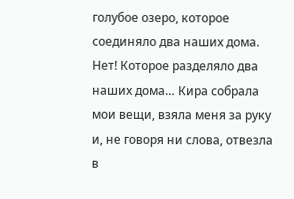голубое озеро, которое соединяло два наших дома. Нет! Которое разделяло два наших дома… Кира собрала мои вещи, взяла меня за руку и, не говоря ни слова, отвезла в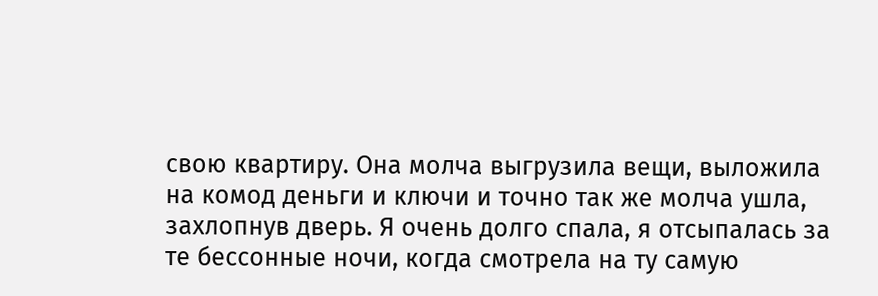свою квартиру. Она молча выгрузила вещи, выложила на комод деньги и ключи и точно так же молча ушла, захлопнув дверь. Я очень долго спала, я отсыпалась за те бессонные ночи, когда смотрела на ту самую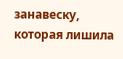занавеску, которая лишила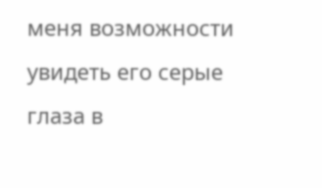меня возможности увидеть его серые глаза в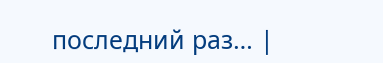последний раз… |